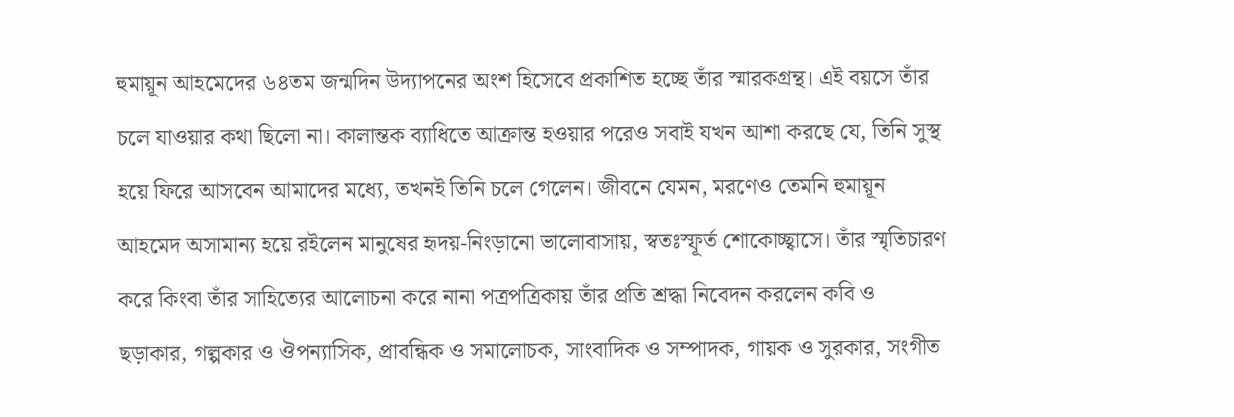হুমায়ূন আহমেদের ৬৪তম জন্মদিন উদ্যাপনের অংশ হিসেবে প্রকাশিত হচ্ছে তাঁর স্মারকগ্রন্থ। এই বয়সে তাঁর চলে যাওয়ার কথা ছিলো না। কালান্তক ব্যাধিতে আক্রান্ত হওয়ার পরেও সবাই যখন আশা করছে যে, তিনি সুস্থ হয়ে ফিরে আসবেন আমাদের মধ্যে, তখনই তিনি চলে গেলেন। জীবনে যেমন, মরণেও তেমনি হুমায়ূন আহমেদ অসামান্য হয়ে রইলেন মানুষের হৃদয়-নিংড়ানো ভালোবাসায়, স্বতঃস্ফূর্ত শোকোচ্ছ্বাসে। তাঁর স্মৃতিচারণ করে কিংবা তাঁর সাহিত্যের আলোচনা করে নানা পত্রপত্রিকায় তাঁর প্রতি শ্রদ্ধা নিবেদন করলেন কবি ও ছড়াকার, গল্পকার ও ঔপন্যাসিক, প্রাবন্ধিক ও সমালোচক, সাংবাদিক ও সম্পাদক, গায়ক ও সুরকার, সংগীত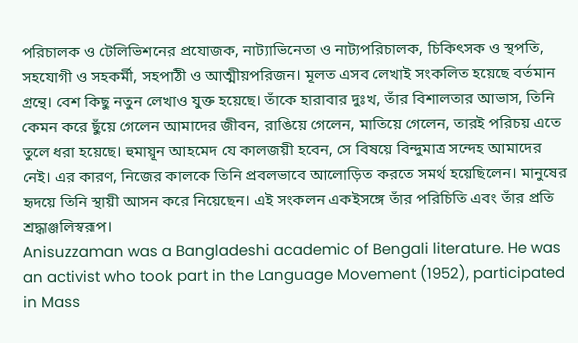পরিচালক ও টেলিভিশনের প্রযোজক, নাট্যাভিনেতা ও নাট্যপরিচালক, চিকিৎসক ও স্থপতি, সহযোগী ও সহকর্মী, সহপাঠী ও আত্মীয়পরিজন। মূলত এসব লেখাই সংকলিত হয়েছে বর্তমান গ্রন্থে। বেশ কিছু নতুন লেখাও যুক্ত হয়েছে। তাঁকে হারাবার দুঃখ, তাঁর বিশালতার আভাস, তিনি কেমন করে ছুঁয়ে গেলেন আমাদের জীবন, রাঙিয়ে গেলেন, মাতিয়ে গেলেন, তারই পরিচয় এতে তুলে ধরা হয়েছে। হুমায়ূন আহমেদ যে কালজয়ী হবেন, সে বিষয়ে বিন্দুমাত্র সন্দেহ আমাদের নেই। এর কারণ, নিজের কালকে তিনি প্রবলভাবে আলোড়িত করতে সমর্থ হয়েছিলেন। মানুষের হৃদয়ে তিনি স্থায়ী আসন করে নিয়েছেন। এই সংকলন একইসঙ্গে তাঁর পরিচিতি এবং তাঁর প্রতি শ্রদ্ধাঞ্জলিস্বরূপ।
Anisuzzaman was a Bangladeshi academic of Bengali literature. He was an activist who took part in the Language Movement (1952), participated in Mass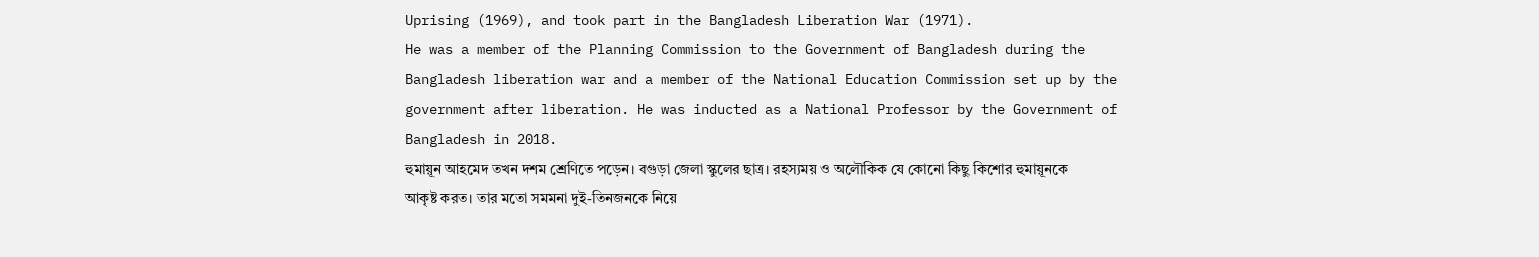Uprising (1969), and took part in the Bangladesh Liberation War (1971).
He was a member of the Planning Commission to the Government of Bangladesh during the Bangladesh liberation war and a member of the National Education Commission set up by the government after liberation. He was inducted as a National Professor by the Government of Bangladesh in 2018.
হুমায়ূন আহমেদ তখন দশম শ্রেণিতে পড়েন। বগুড়া জেলা স্কুলের ছাত্র। রহস্যময় ও অলৌকিক যে কোনো কিছু কিশোর হুমায়ূনকে আকৃষ্ট করত। তার মতো সমমনা দুই-তিনজনকে নিয়ে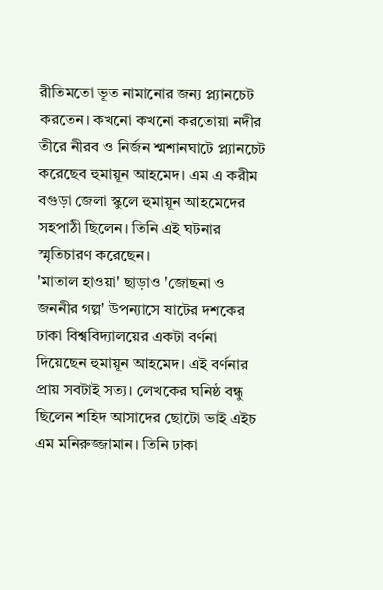রীতিমতো ভূত নামানোর জন্য প্ল্যানচেট করতেন। কখনো কখনো করতোয়া নদীর তীরে নীরব ও নির্জন শ্মশানঘাটে প্ল্যানচেট করেছেব হুমায়ূন আহমেদ। এম এ করীম বগুড়া জেলা স্কুলে হুমায়ূন আহমেদের সহপাঠী ছিলেন। তিনি এই ঘটনার স্মৃতিচারণ করেছেন।
'মাতাল হাওয়া' ছাড়াও 'জোছনা ও জননীর গল্প' উপন্যাসে ষাটের দশকের ঢাকা বিশ্ববিদ্যালয়ের একটা বর্ণনা দিয়েছেন হুমায়ূন আহমেদ। এই বর্ণনার প্রায় সবটাই সত্য। লেখকের ঘনিষ্ঠ বন্ধু ছিলেন শহিদ আসাদের ছোটো ভাই এইচ এম মনিরুজ্জামান। তিনি ঢাকা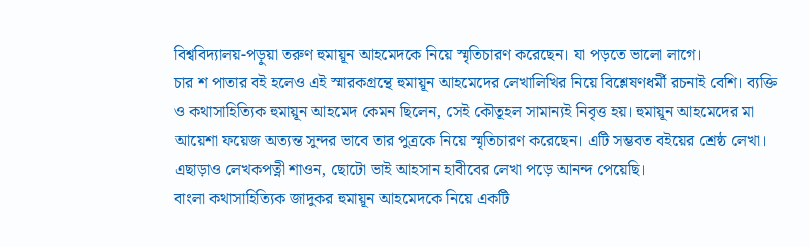বিশ্ববিদ্যালয়-পড়ুয়া তরুণ হুমায়ূন আহমেদকে নিয়ে স্মৃতিচারণ করেছেন। যা পড়তে ভালো লাগে।
চার শ পাতার বই হলেও এই স্মারকগ্রন্থে হুমায়ূন আহমেদের লেখালিখির নিয়ে বিশ্লেষণধর্মী রচনাই বেশি। ব্যক্তি ও কথাসাহিত্যিক হুমায়ূন আহমেদ কেমন ছিলেন, সেই কৌতূহল সামান্যই নিবৃত্ত হয়। হুমায়ূন আহমেদের মা আয়েশা ফয়েজ অত্যন্ত সুন্দর ভাবে তার পুত্রকে নিয়ে স্মৃতিচারণ করেছেন। এটি সম্ভবত বইয়ের শ্রেষ্ঠ লেখা। এছাড়াও লেখকপত্নী শাওন, ছোটো ভাই আহসান হাবীবের লেখা পড়ে আনন্দ পেয়েছি।
বাংলা কথাসাহিত্যিক জাদুকর হুমায়ূন আহমেদকে নিয়ে একটি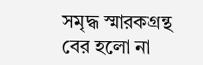সমৃদ্ধ স্মারকগ্রন্থ বের হলো না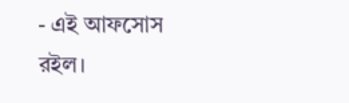- এই আফসোস রইল।